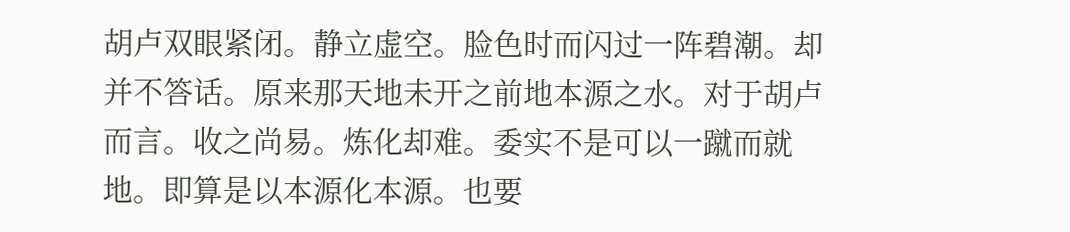胡卢双眼紧闭。静立虚空。脸色时而闪过一阵碧潮。却并不答话。原来那天地未开之前地本源之水。对于胡卢而言。收之尚易。炼化却难。委实不是可以一蹴而就地。即算是以本源化本源。也要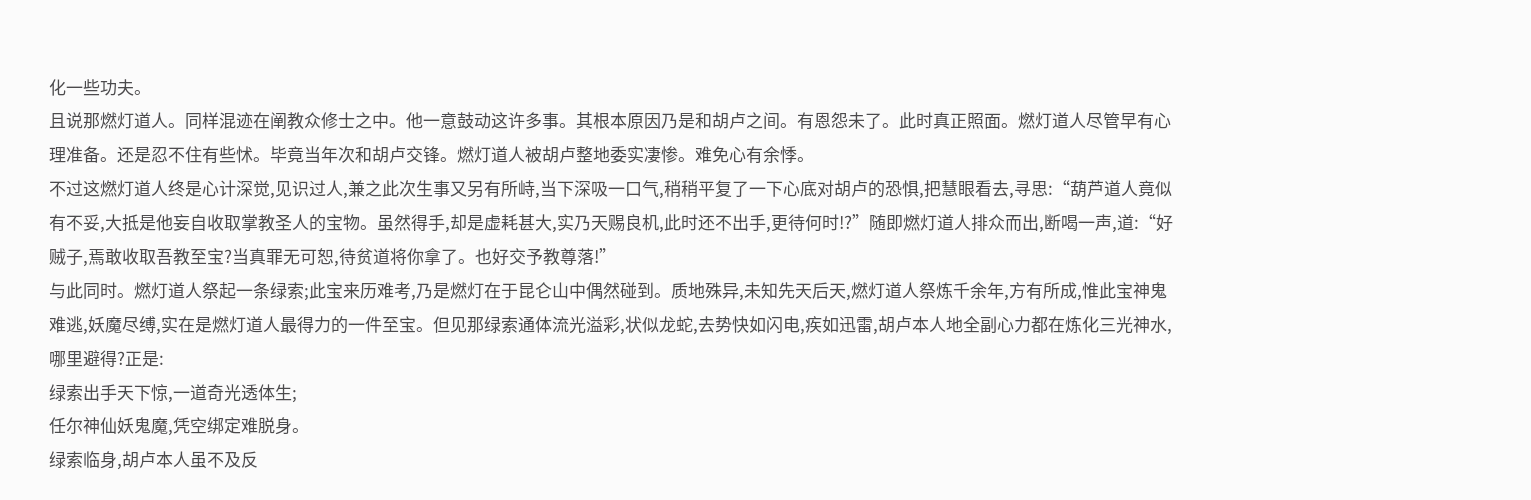化一些功夫。
且说那燃灯道人。同样混迹在阐教众修士之中。他一意鼓动这许多事。其根本原因乃是和胡卢之间。有恩怨未了。此时真正照面。燃灯道人尽管早有心理准备。还是忍不住有些怵。毕竟当年次和胡卢交锋。燃灯道人被胡卢整地委实凄惨。难免心有余悸。
不过这燃灯道人终是心计深觉,见识过人,兼之此次生事又另有所峙,当下深吸一口气,稍稍平复了一下心底对胡卢的恐惧,把慧眼看去,寻思:“葫芦道人竟似有不妥,大抵是他妄自收取掌教圣人的宝物。虽然得手,却是虚耗甚大,实乃天赐良机,此时还不出手,更待何时!?”随即燃灯道人排众而出,断喝一声,道:“好贼子,焉敢收取吾教至宝?当真罪无可恕,待贫道将你拿了。也好交予教尊落!”
与此同时。燃灯道人祭起一条绿索;此宝来历难考,乃是燃灯在于昆仑山中偶然碰到。质地殊异,未知先天后天,燃灯道人祭炼千余年,方有所成,惟此宝神鬼难逃,妖魔尽缚,实在是燃灯道人最得力的一件至宝。但见那绿索通体流光溢彩,状似龙蛇,去势快如闪电,疾如迅雷,胡卢本人地全副心力都在炼化三光神水,哪里避得?正是:
绿索出手天下惊,一道奇光透体生;
任尔神仙妖鬼魔,凭空绑定难脱身。
绿索临身,胡卢本人虽不及反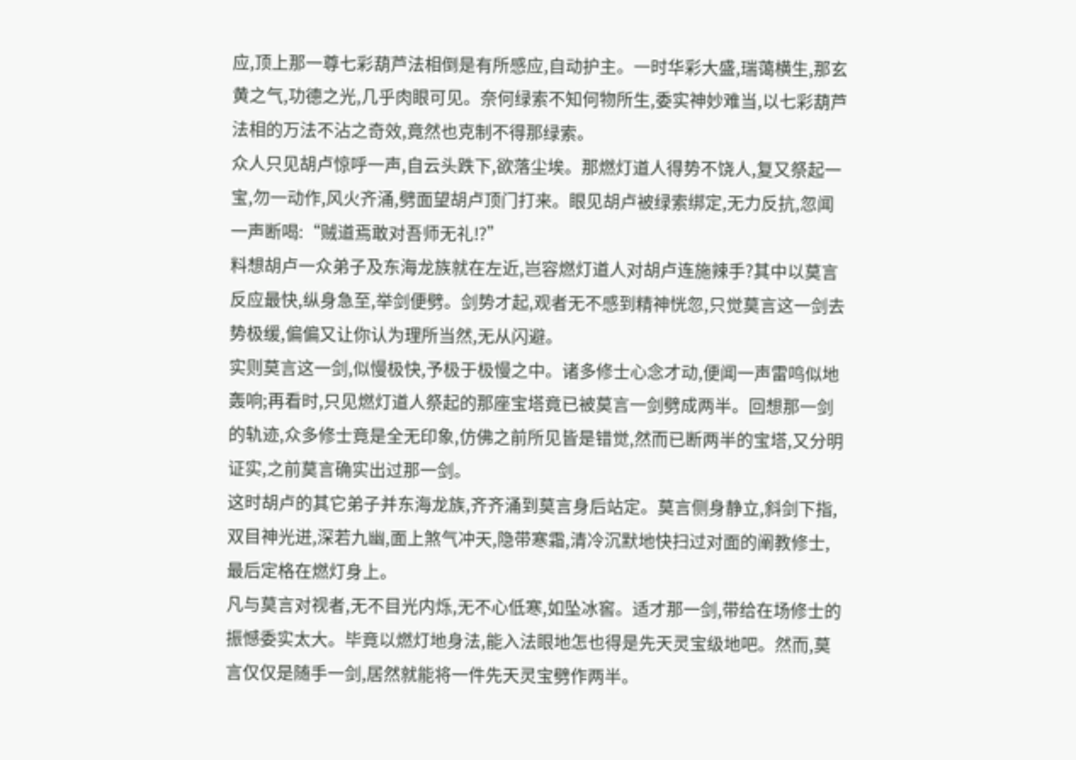应,顶上那一尊七彩葫芦法相倒是有所感应,自动护主。一时华彩大盛,瑞蔼横生,那玄黄之气,功德之光,几乎肉眼可见。奈何绿索不知何物所生,委实神妙难当,以七彩葫芦法相的万法不沾之奇效,竟然也克制不得那绿索。
众人只见胡卢惊呼一声,自云头跌下,欲落尘埃。那燃灯道人得势不饶人,复又祭起一宝,勿一动作,风火齐涌,劈面望胡卢顶门打来。眼见胡卢被绿索绑定,无力反抗,忽闻一声断喝:“贼道焉敢对吾师无礼!?”
料想胡卢一众弟子及东海龙族就在左近,岂容燃灯道人对胡卢连施辣手?其中以莫言反应最快,纵身急至,举剑便劈。剑势才起,观者无不感到精神恍忽,只觉莫言这一剑去势极缓,偏偏又让你认为理所当然,无从闪避。
实则莫言这一剑,似慢极快,予极于极慢之中。诸多修士心念才动,便闻一声雷鸣似地轰响;再看时,只见燃灯道人祭起的那座宝塔竟已被莫言一剑劈成两半。回想那一剑的轨迹,众多修士竟是全无印象,仿佛之前所见皆是错觉,然而已断两半的宝塔,又分明证实,之前莫言确实出过那一剑。
这时胡卢的其它弟子并东海龙族,齐齐涌到莫言身后站定。莫言侧身静立,斜剑下指,双目神光迸,深若九幽,面上煞气冲天,隐带寒霜,清冷沉默地快扫过对面的阐教修士,最后定格在燃灯身上。
凡与莫言对视者,无不目光内烁,无不心低寒,如坠冰窖。适才那一剑,带给在场修士的振憾委实太大。毕竟以燃灯地身法,能入法眼地怎也得是先天灵宝级地吧。然而,莫言仅仅是随手一剑,居然就能将一件先天灵宝劈作两半。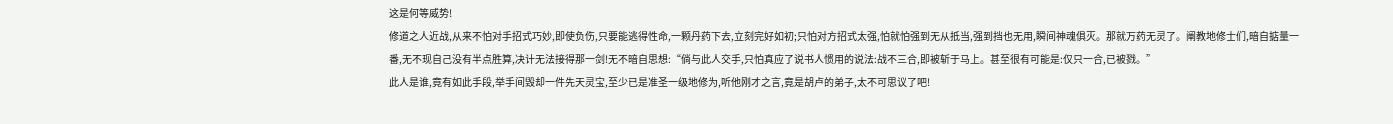这是何等威势!
修道之人近战,从来不怕对手招式巧妙,即使负伤,只要能逃得性命,一颗丹药下去,立刻完好如初;只怕对方招式太强,怕就怕强到无从抵当,强到挡也无用,瞬间神魂俱灭。那就万药无灵了。阐教地修士们,暗自掂量一番,无不现自己没有半点胜算,决计无法接得那一剑!无不暗自思想:“倘与此人交手,只怕真应了说书人惯用的说法:战不三合,即被斩于马上。甚至很有可能是:仅只一合,已被戮。”
此人是谁,竟有如此手段,举手间毁却一件先天灵宝,至少已是准圣一级地修为,听他刚才之言,竟是胡卢的弟子,太不可思议了吧!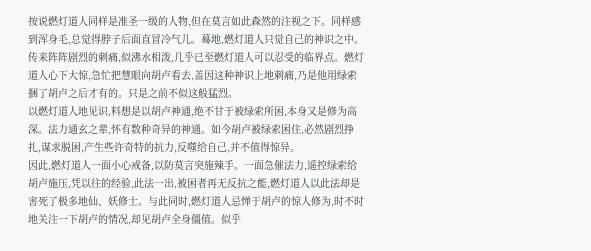按说燃灯道人同样是准圣一级的人物,但在莫言如此森然的注视之下。同样感到浑身毛,总觉得脖子后面直冒冷气儿。蓦地,燃灯道人只觉自己的神识之中。传来阵阵剧烈的刺痛,似沸水相泼,几乎已至燃灯道人可以忍受的临界点。燃灯道人心下大惊,急忙把慧眼向胡卢看去,盖因这种神识上地刺痛,乃是他用绿索捆了胡卢之后才有的。只是之前不似这般猛烈。
以燃灯道人地见识,料想是以胡卢神通,绝不甘于被绿索所困,本身又是修为高深。法力通玄之辈,怀有数种奇异的神通。如今胡卢被绿索困住,必然剧烈挣扎,谋求脱困,产生些许奇特的抗力,反噬给自己,并不值得惊异。
因此,燃灯道人一面小心戒备,以防莫言突施辣手。一面急催法力,遥控绿索给胡卢施压,凭以往的经验,此法一出,被困者再无反抗之能,燃灯道人以此法却是害死了极多地仙、妖修士。与此同时,燃灯道人忌惮于胡卢的惊人修为,时不时地关注一下胡卢的情况,却见胡卢全身僵值。似乎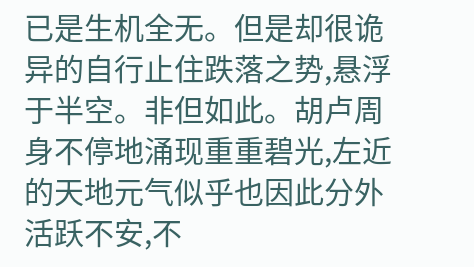已是生机全无。但是却很诡异的自行止住跌落之势,悬浮于半空。非但如此。胡卢周身不停地涌现重重碧光,左近的天地元气似乎也因此分外活跃不安,不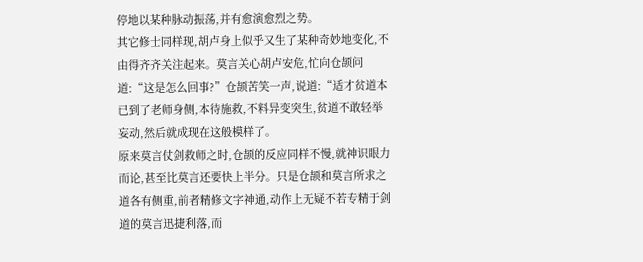停地以某种脉动振荡,并有愈演愈烈之势。
其它修士同样现,胡卢身上似乎又生了某种奇妙地变化,不由得齐齐关注起来。莫言关心胡卢安危,忙向仓颉问道:“这是怎么回事?”仓颉苦笑一声,说道:“适才贫道本已到了老师身侧,本待施救,不料异变突生,贫道不敢轻举妄动,然后就成现在这般模样了。
原来莫言仗剑救师之时,仓颉的反应同样不慢,就神识眼力而论,甚至比莫言还要快上半分。只是仓颉和莫言所求之道各有侧重,前者精修文字神通,动作上无疑不若专精于剑道的莫言迅捷利落,而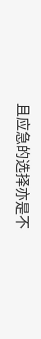且应急的选择亦是不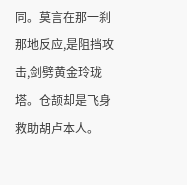同。莫言在那一刹那地反应,是阻挡攻击,剑劈黄金玲珑塔。仓颉却是飞身救助胡卢本人。